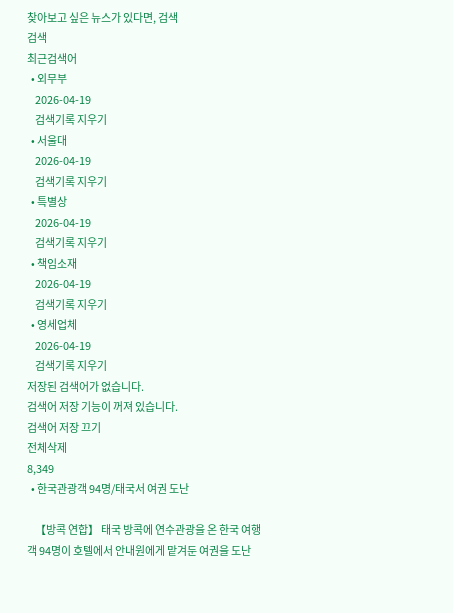찾아보고 싶은 뉴스가 있다면, 검색
검색
최근검색어
  • 외무부
    2026-04-19
    검색기록 지우기
  • 서울대
    2026-04-19
    검색기록 지우기
  • 특별상
    2026-04-19
    검색기록 지우기
  • 책임소재
    2026-04-19
    검색기록 지우기
  • 영세업체
    2026-04-19
    검색기록 지우기
저장된 검색어가 없습니다.
검색어 저장 기능이 꺼져 있습니다.
검색어 저장 끄기
전체삭제
8,349
  • 한국관광객 94명/태국서 여권 도난

    【방콕 연합】 태국 방콕에 연수관광을 온 한국 여행객 94명이 호텔에서 안내원에게 맡겨둔 여권을 도난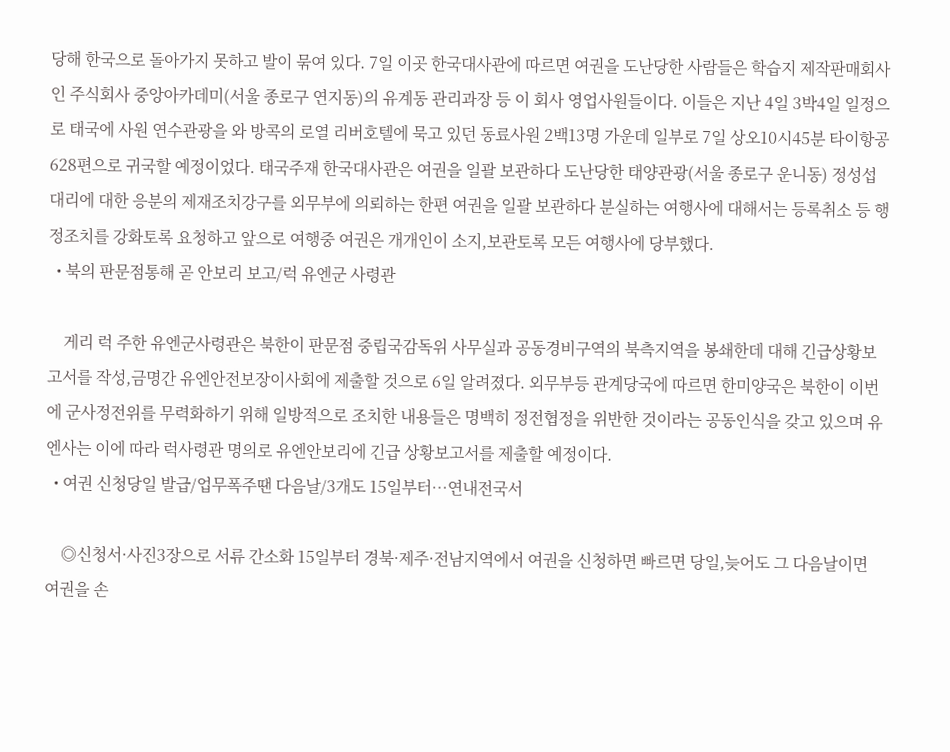당해 한국으로 돌아가지 못하고 발이 묶여 있다. 7일 이곳 한국대사관에 따르면 여권을 도난당한 사람들은 학습지 제작판매회사인 주식회사 중앙아카데미(서울 종로구 연지동)의 유계동 관리과장 등 이 회사 영업사원들이다. 이들은 지난 4일 3박4일 일정으로 태국에 사원 연수관광을 와 방콕의 로열 리버호텔에 묵고 있던 동료사원 2백13명 가운데 일부로 7일 상오10시45분 타이항공 628편으로 귀국할 예정이었다. 태국주재 한국대사관은 여권을 일괄 보관하다 도난당한 태양관광(서울 종로구 운니동) 정성섭 대리에 대한 응분의 제재조치강구를 외무부에 의뢰하는 한편 여권을 일괄 보관하다 분실하는 여행사에 대해서는 등록취소 등 행정조치를 강화토록 요청하고 앞으로 여행중 여권은 개개인이 소지,보관토록 모든 여행사에 당부했다.
  • 북의 판문점통해 곧 안보리 보고/럭 유엔군 사령관

    게리 럭 주한 유엔군사령관은 북한이 판문점 중립국감독위 사무실과 공동경비구역의 북측지역을 봉쇄한데 대해 긴급상황보고서를 작성,금명간 유엔안전보장이사회에 제출할 것으로 6일 알려졌다. 외무부등 관계당국에 따르면 한미양국은 북한이 이번에 군사정전위를 무력화하기 위해 일방적으로 조치한 내용들은 명백히 정전협정을 위반한 것이라는 공동인식을 갖고 있으며 유엔사는 이에 따라 럭사령관 명의로 유엔안보리에 긴급 상황보고서를 제출할 예정이다.
  • 여권 신청당일 발급/업무폭주땐 다음날/3개도 15일부터…연내전국서

    ◎신청서·사진3장으로 서류 간소화 15일부터 경북·제주·전남지역에서 여권을 신청하면 빠르면 당일,늦어도 그 다음날이면 여권을 손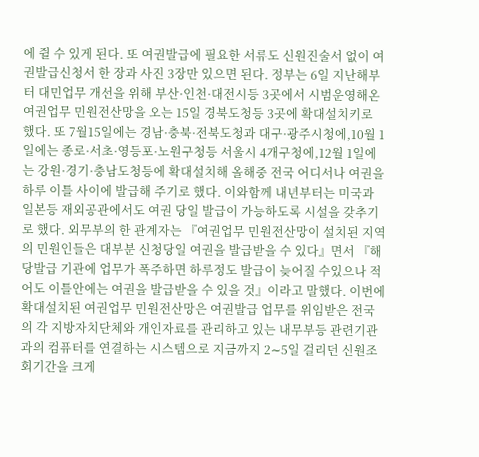에 쥘 수 있게 된다. 또 여권발급에 필요한 서류도 신원진술서 없이 여권발급신청서 한 장과 사진 3장만 있으면 된다. 정부는 6일 지난해부터 대민업무 개선을 위해 부산·인천·대전시등 3곳에서 시범운영해온 여권업무 민원전산망을 오는 15일 경북도청등 3곳에 확대설치키로 했다. 또 7월15일에는 경남·충북·전북도청과 대구·광주시청에,10월 1일에는 종로·서초·영등포·노원구청등 서울시 4개구청에,12월 1일에는 강원·경기·충남도청등에 확대설치해 올해중 전국 어디서나 여권을 하루 이틀 사이에 발급해 주기로 했다. 이와함께 내년부터는 미국과 일본등 재외공관에서도 여권 당일 발급이 가능하도록 시설을 갖추기로 했다. 외무부의 한 관계자는 『여권업무 민원전산망이 설치된 지역의 민원인들은 대부분 신청당일 여권을 발급받을 수 있다』면서 『해당발급 기관에 업무가 폭주하면 하루정도 발급이 늦어질 수있으나 적어도 이틀안에는 여권을 발급받을 수 있을 것』이라고 말했다. 이번에 확대설치된 여권업무 민원전산망은 여권발급 업무를 위임받은 전국의 각 지방자치단체와 개인자료를 관리하고 있는 내무부등 관련기관과의 컴퓨터를 연결하는 시스템으로 지금까지 2∼5일 걸리던 신원조회기간을 크게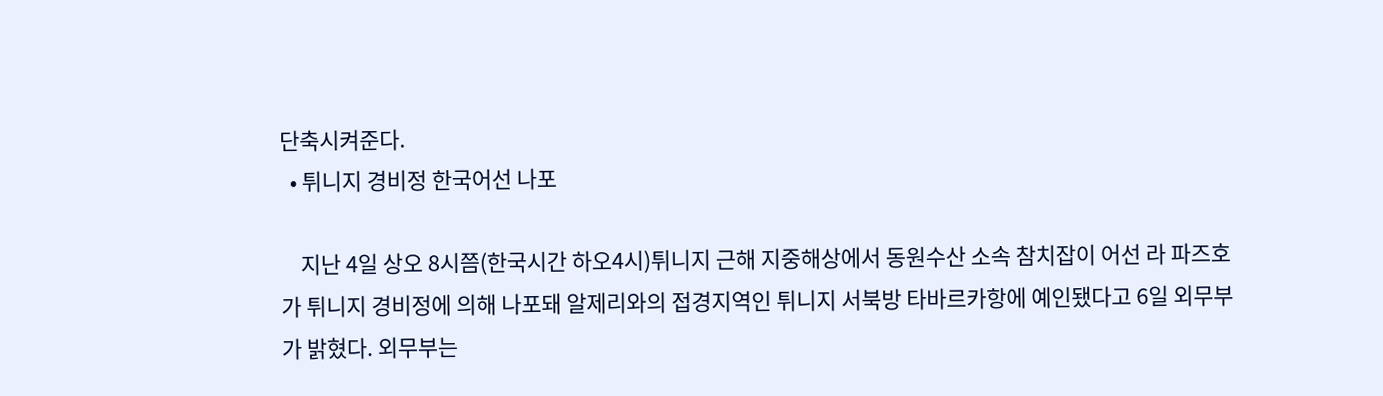단축시켜준다.
  • 튀니지 경비정 한국어선 나포

    지난 4일 상오 8시쯤(한국시간 하오4시)튀니지 근해 지중해상에서 동원수산 소속 참치잡이 어선 라 파즈호가 튀니지 경비정에 의해 나포돼 알제리와의 접경지역인 튀니지 서북방 타바르카항에 예인됐다고 6일 외무부가 밝혔다. 외무부는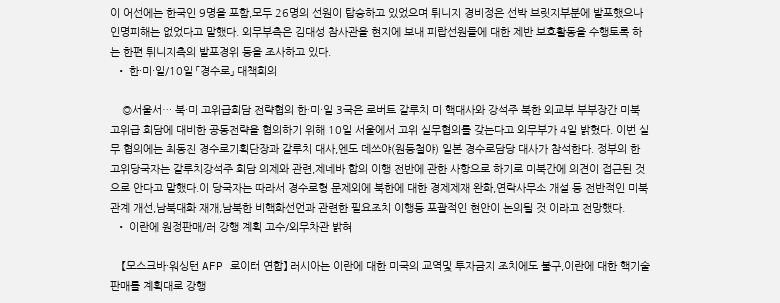이 어선에는 한국인 9명을 포함,모두 26명의 선원이 탑승하고 있었으며 튀니지 경비정은 선박 브릿지부분에 발포했으나 인명피해는 없었다고 말했다. 외무부측은 김대성 참사관을 현지에 보내 피랍선원들에 대한 제반 보호활동을 수행토록 하는 한편 튀니지측의 발포경위 등을 조사하고 있다.
  • 한·미·일/10일 「경수로」 대책회의

    ◎서울서… 북·미 고위급회담 전략협의 한·미·일 3국은 로버트 갈루치 미 핵대사와 강석주 북한 외교부 부부장간 미북 고위급 회담에 대비한 공동전략을 협의하기 위해 10일 서울에서 고위 실무협의를 갖는다고 외무부가 4일 밝혔다. 이번 실무 협의에는 최동진 경수로기획단장과 갈루치 대사,엔도 데쓰야(원등철야) 일본 경수로담당 대사가 참석한다. 정부의 한 고위당국자는 갈루치강석주 회담 의제와 관련,제네바 합의 이행 전반에 관한 사항으로 하기로 미북간에 의견이 접근된 것으로 안다고 말했다.이 당국자는 따라서 경수로형 문제외에 북한에 대한 경제제재 완화,연락사무소 개설 등 전반적인 미북 관계 개선,남북대화 재개,남북한 비핵화선언과 관련한 필요조치 이행등 포괄적인 현안이 논의될 것 이라고 전망했다.
  • 이란에 원정판매/러 강행 계획 고수/외무차관 밝혀

    【모스크바·워싱턴 AFP 로이터 연합】 러시아는 이란에 대한 미국의 교역및 투자금지 조치에도 불구,이란에 대한 핵기술 판매를 계획대로 강행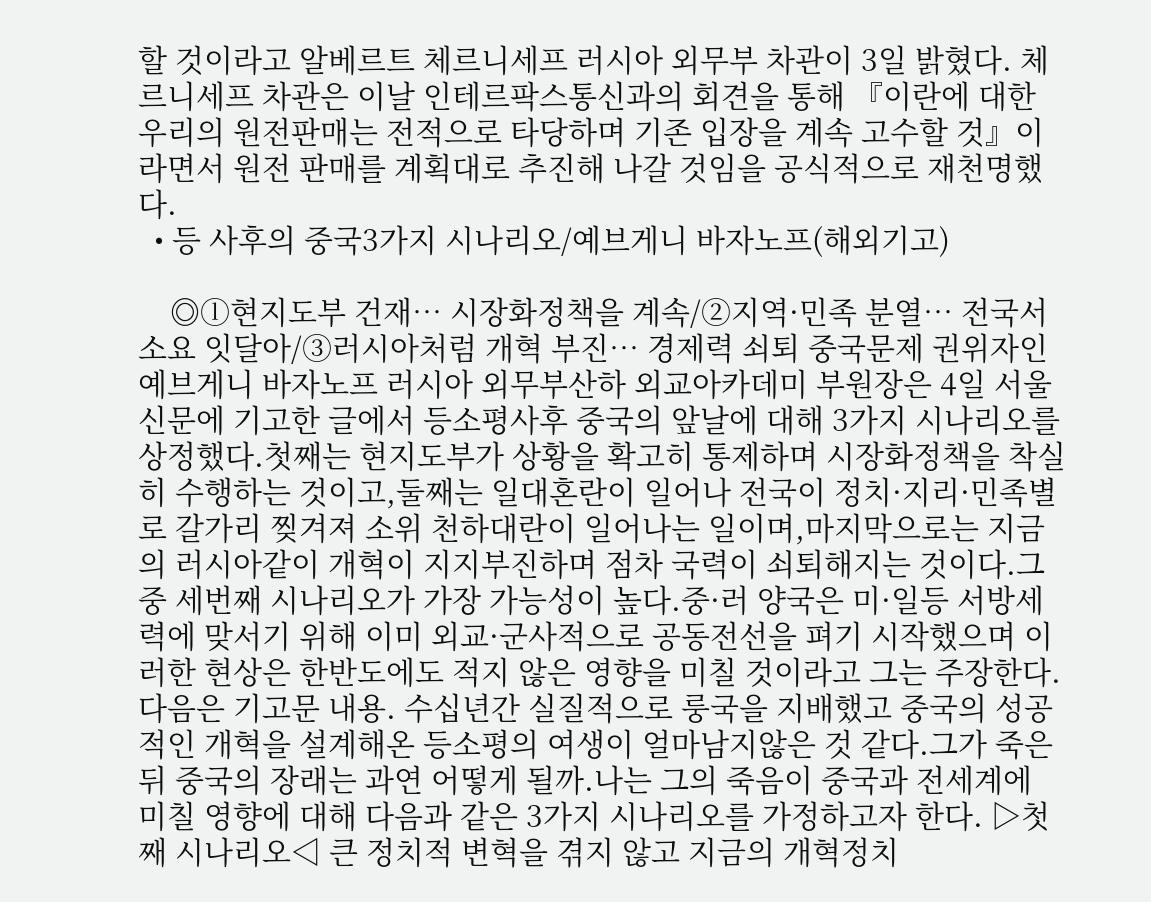할 것이라고 알베르트 체르니세프 러시아 외무부 차관이 3일 밝혔다. 체르니세프 차관은 이날 인테르팍스통신과의 회견을 통해 『이란에 대한 우리의 원전판매는 전적으로 타당하며 기존 입장을 계속 고수할 것』이라면서 원전 판매를 계획대로 추진해 나갈 것임을 공식적으로 재천명했다.
  • 등 사후의 중국3가지 시나리오/예브게니 바자노프(해외기고)

    ◎ⓛ현지도부 건재… 시장화정책을 계속/②지역·민족 분열… 전국서 소요 잇달아/③러시아처럼 개혁 부진… 경제력 쇠퇴 중국문제 권위자인 예브게니 바자노프 러시아 외무부산하 외교아카데미 부원장은 4일 서울신문에 기고한 글에서 등소평사후 중국의 앞날에 대해 3가지 시나리오를 상정했다.첫째는 현지도부가 상황을 확고히 통제하며 시장화정책을 착실히 수행하는 것이고,둘째는 일대혼란이 일어나 전국이 정치·지리·민족별로 갈가리 찢겨져 소위 천하대란이 일어나는 일이며,마지막으로는 지금의 러시아같이 개혁이 지지부진하며 점차 국력이 쇠퇴해지는 것이다.그중 세번째 시나리오가 가장 가능성이 높다.중·러 양국은 미·일등 서방세력에 맞서기 위해 이미 외교·군사적으로 공동전선을 펴기 시작했으며 이러한 현상은 한반도에도 적지 않은 영향을 미칠 것이라고 그는 주장한다.다음은 기고문 내용. 수십년간 실질적으로 룽국을 지배했고 중국의 성공적인 개혁을 설계해온 등소평의 여생이 얼마남지않은 것 같다.그가 죽은 뒤 중국의 장래는 과연 어떻게 될까.나는 그의 죽음이 중국과 전세계에 미칠 영향에 대해 다음과 같은 3가지 시나리오를 가정하고자 한다. ▷첫째 시나리오◁ 큰 정치적 변혁을 겪지 않고 지금의 개혁정치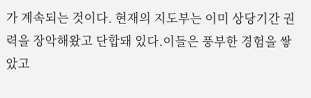가 계속되는 것이다. 현재의 지도부는 이미 상당기간 권력을 장악해왔고 단합돼 있다.이들은 풍부한 경험을 쌓았고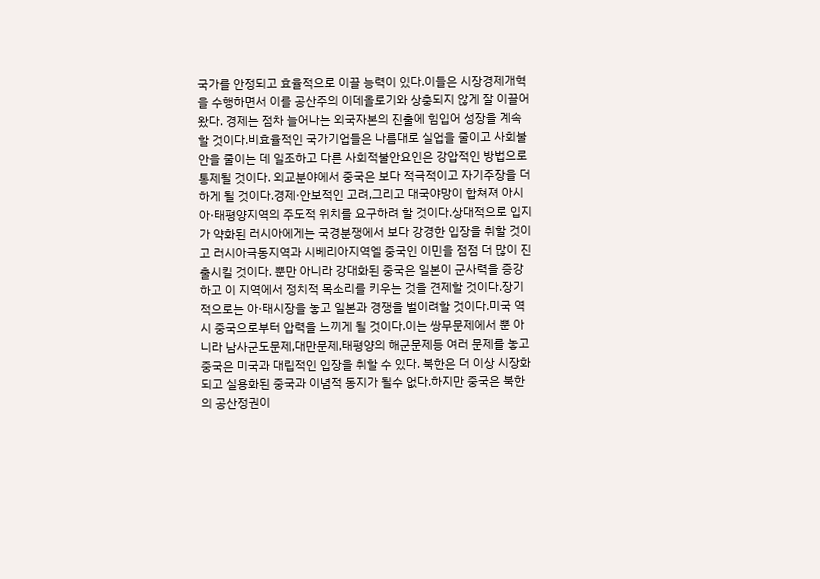국가를 안정되고 효율적으로 이끌 능력이 있다.이들은 시장경제개혁을 수행하면서 이를 공산주의 이데올로기와 상충되지 않게 잘 이끌어왔다. 경제는 점차 늘어나는 외국자본의 진출에 힘입어 성장을 계속할 것이다.비효율적인 국가기업들은 나름대로 실업을 줄이고 사회불안을 줄이는 데 일조하고 다른 사회적불안요인은 강압적인 방법으로 통제될 것이다. 외교분야에서 중국은 보다 적극적이고 자기주장을 더 하게 될 것이다.경제·안보적인 고려,그리고 대국야망이 합쳐져 아시아·태평양지역의 주도적 위치를 요구하려 할 것이다.상대적으로 입지가 약화된 러시아에게는 국경분쟁에서 보다 강경한 입장을 취할 것이고 러시아극동지역과 시베리아지역엘 중국인 이민을 점점 더 많이 진출시킬 것이다. 뿐만 아니라 강대화된 중국은 일본이 군사력을 증강하고 이 지역에서 정치적 목소리를 키우는 것을 견제할 것이다.장기적으로는 아·태시장을 놓고 일본과 경쟁을 벌이려할 것이다.미국 역시 중국으로부터 압력을 느끼게 될 것이다.이는 쌍무문제에서 뿐 아니라 남사군도문제,대만문제,태평양의 해군문제등 여러 문제를 놓고 중국은 미국과 대립적인 입장을 취할 수 있다. 북한은 더 이상 시장화되고 실용화된 중국과 이념적 동지가 될수 없다.하지만 중국은 북한의 공산정권이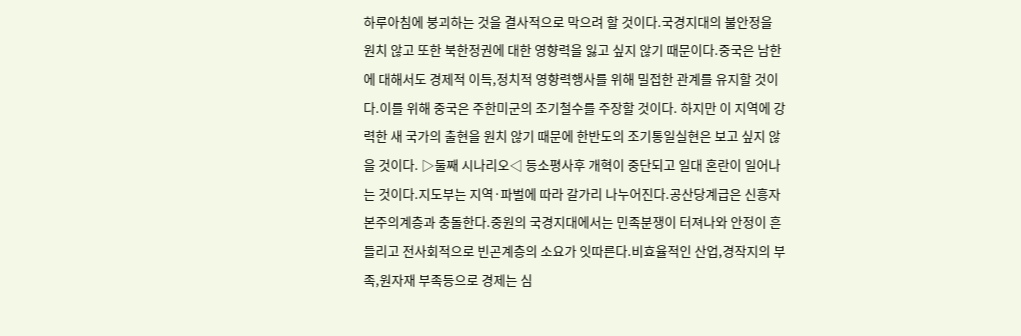하루아침에 붕괴하는 것을 결사적으로 막으려 할 것이다.국경지대의 불안정을 원치 않고 또한 북한정권에 대한 영향력을 잃고 싶지 않기 때문이다.중국은 남한에 대해서도 경제적 이득,정치적 영향력행사를 위해 밀접한 관계를 유지할 것이다.이를 위해 중국은 주한미군의 조기철수를 주장할 것이다. 하지만 이 지역에 강력한 새 국가의 출현을 원치 않기 때문에 한반도의 조기통일실현은 보고 싶지 않을 것이다. ▷둘째 시나리오◁ 등소평사후 개혁이 중단되고 일대 혼란이 일어나는 것이다.지도부는 지역·파벌에 따라 갈가리 나누어진다.공산당계급은 신흥자본주의계층과 충돌한다.중원의 국경지대에서는 민족분쟁이 터져나와 안정이 흔들리고 전사회적으로 빈곤계층의 소요가 잇따른다.비효율적인 산업,경작지의 부족,원자재 부족등으로 경제는 심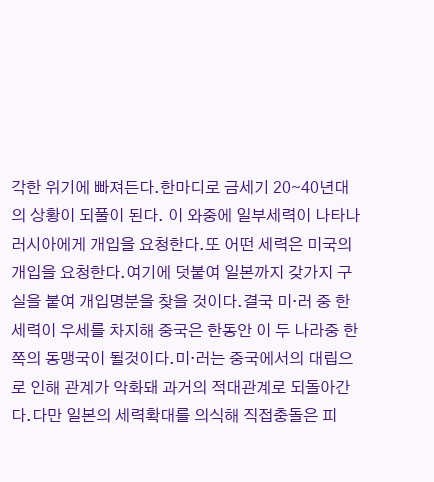각한 위기에 빠져든다.한마디로 금세기 20∼40년대의 상황이 되풀이 된다. 이 와중에 일부세력이 나타나 러시아에게 개입을 요청한다.또 어떤 세력은 미국의 개입을 요청한다.여기에 덧붙여 일본까지 갖가지 구실을 붙여 개입명분을 찾을 것이다.결국 미·러 중 한 세력이 우세를 차지해 중국은 한동안 이 두 나라중 한쪽의 동맹국이 될것이다.미·러는 중국에서의 대립으로 인해 관계가 악화돼 과거의 적대관계로 되돌아간다.다만 일본의 세력확대를 의식해 직접충돌은 피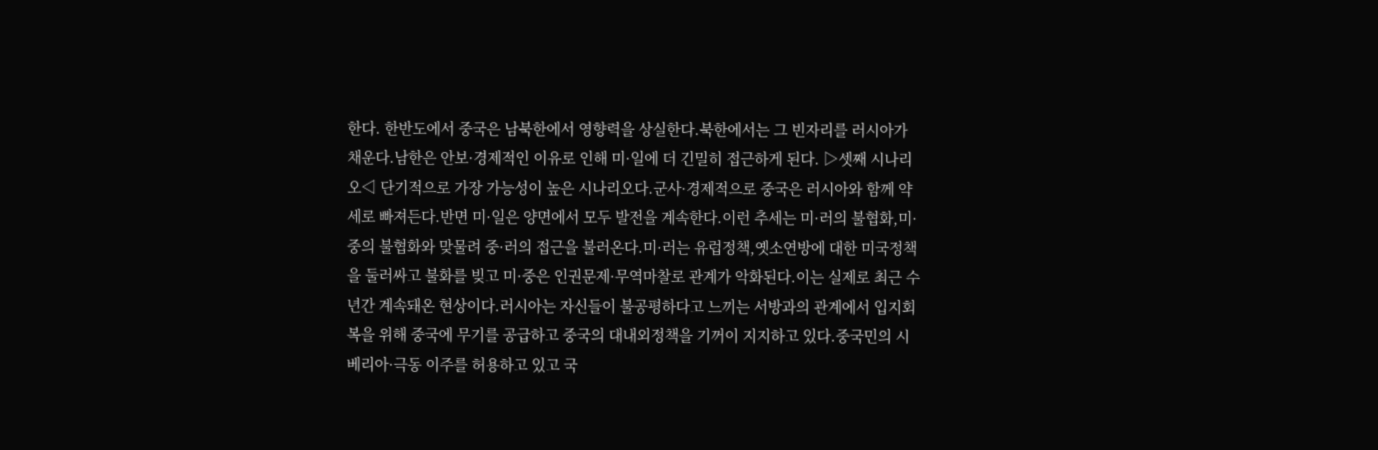한다. 한반도에서 중국은 남북한에서 영향력을 상실한다.북한에서는 그 빈자리를 러시아가 채운다.남한은 안보·경제적인 이유로 인해 미·일에 더 긴밀히 접근하게 된다. ▷셋째 시나리오◁ 단기적으로 가장 가능성이 높은 시나리오다.군사·경제적으로 중국은 러시아와 함께 약세로 빠져든다.반면 미·일은 양면에서 모두 발전을 계속한다.이런 추세는 미·러의 불협화,미·중의 불협화와 맞물려 중·러의 접근을 불러온다.미·러는 유럽정책,옛소연방에 대한 미국정책을 둘러싸고 불화를 빚고 미·중은 인권문제·무역마찰로 관계가 악화된다.이는 실제로 최근 수년간 계속돼온 현상이다.러시아는 자신들이 불공평하다고 느끼는 서방과의 관계에서 입지회복을 위해 중국에 무기를 공급하고 중국의 대내외정책을 기꺼이 지지하고 있다.중국민의 시베리아·극동 이주를 허용하고 있고 국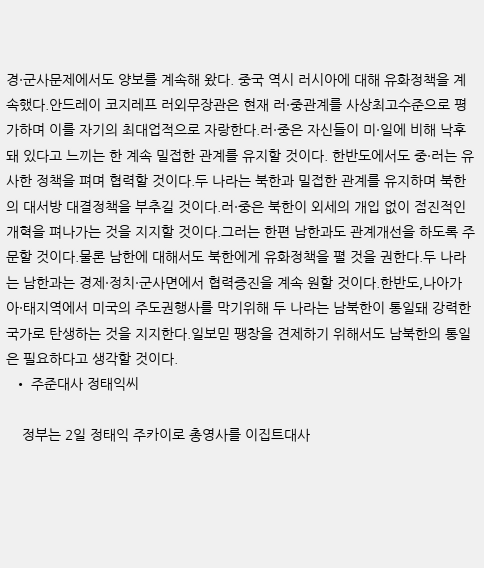경·군사문제에서도 양보를 계속해 왔다. 중국 역시 러시아에 대해 유화정책을 계속했다.안드레이 코지레프 러외무장관은 현재 러·중관계를 사상최고수준으로 평가하며 이를 자기의 최대업적으로 자랑한다.러·중은 자신들이 미·일에 비해 낙후돼 있다고 느끼는 한 계속 밀접한 관계를 유지할 것이다. 한반도에서도 중·러는 유사한 정책을 펴며 협력할 것이다.두 나라는 북한과 밀접한 관계를 유지하며 북한의 대서방 대결정책을 부추길 것이다.러·중은 북한이 외세의 개입 없이 점진적인 개혁을 펴나가는 것을 지지할 것이다.그러는 한편 남한과도 관계개선을 하도록 주문할 것이다.물론 남한에 대해서도 북한에게 유화정책을 펼 것을 권한다.두 나라는 남한과는 경제·정치·군사면에서 협력증진을 계속 원할 것이다.한반도,나아가 아·태지역에서 미국의 주도권행사를 막기위해 두 나라는 남북한이 통일돼 강력한 국가로 탄생하는 것을 지지한다.일보믿 팽창을 견제하기 위해서도 남북한의 통일은 필요하다고 생각할 것이다.
  • 주준대사 정태익씨

    정부는 2일 정태익 주카이로 총영사를 이집트대사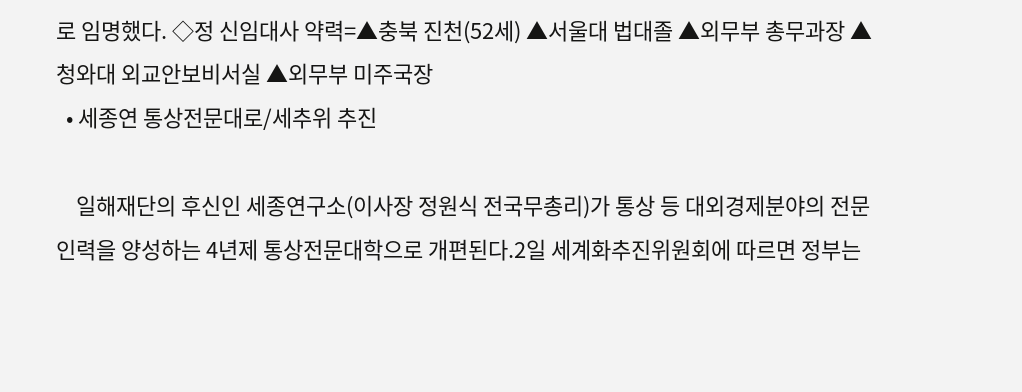로 임명했다. ◇정 신임대사 약력=▲충북 진천(52세) ▲서울대 법대졸 ▲외무부 총무과장 ▲청와대 외교안보비서실 ▲외무부 미주국장
  • 세종연 통상전문대로/세추위 추진

    일해재단의 후신인 세종연구소(이사장 정원식 전국무총리)가 통상 등 대외경제분야의 전문인력을 양성하는 4년제 통상전문대학으로 개편된다.2일 세계화추진위원회에 따르면 정부는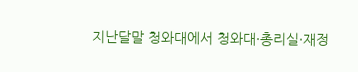지난달말 청와대에서 청와대·총리실·재정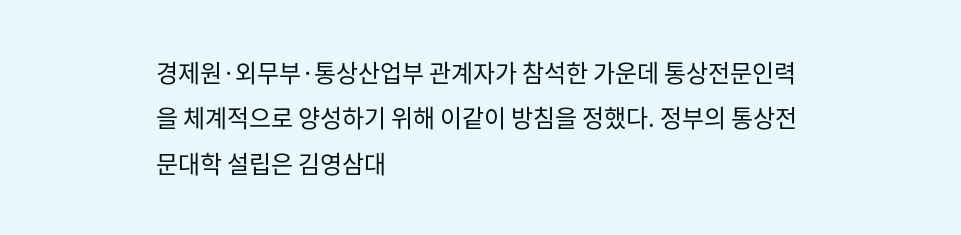경제원·외무부·통상산업부 관계자가 참석한 가운데 통상전문인력을 체계적으로 양성하기 위해 이같이 방침을 정했다. 정부의 통상전문대학 설립은 김영삼대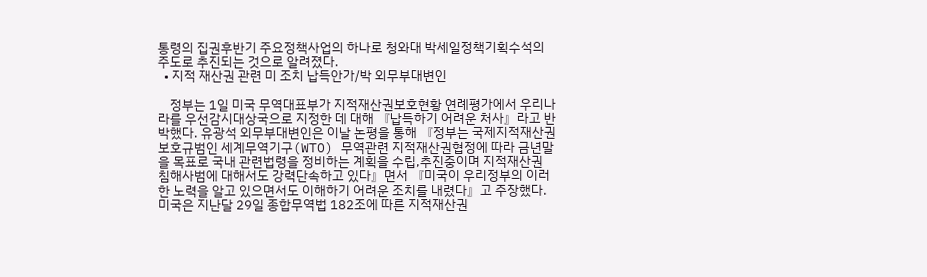통령의 집권후반기 주요정책사업의 하나로 청와대 박세일정책기획수석의 주도로 추진되는 것으로 알려졌다.
  • 지적 재산권 관련 미 조치 납득안가/박 외무부대변인

    정부는 1일 미국 무역대표부가 지적재산권보호현황 연례평가에서 우리나라를 우선감시대상국으로 지정한 데 대해 『납득하기 어려운 처사』라고 반박했다. 유광석 외무부대변인은 이날 논평을 통해 『정부는 국제지적재산권보호규범인 세계무역기구(WTO) 무역관련 지적재산권협정에 따라 금년말을 목표로 국내 관련법령을 정비하는 계획을 수립,추진중이며 지적재산권 침해사범에 대해서도 강력단속하고 있다』면서 『미국이 우리정부의 이러한 노력을 알고 있으면서도 이해하기 어려운 조치를 내렸다』고 주장했다. 미국은 지난달 29일 종합무역법 182조에 따른 지적재산권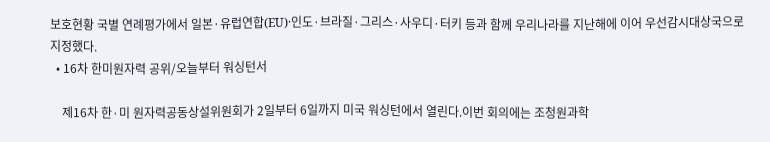보호현황 국별 연례평가에서 일본·유럽연합(EU)·인도·브라질·그리스·사우디·터키 등과 함께 우리나라를 지난해에 이어 우선감시대상국으로 지정했다.
  • 16차 한미원자력 공위/오늘부터 워싱턴서

    제16차 한·미 원자력공동상설위원회가 2일부터 6일까지 미국 워싱턴에서 열린다.이번 회의에는 조청원과학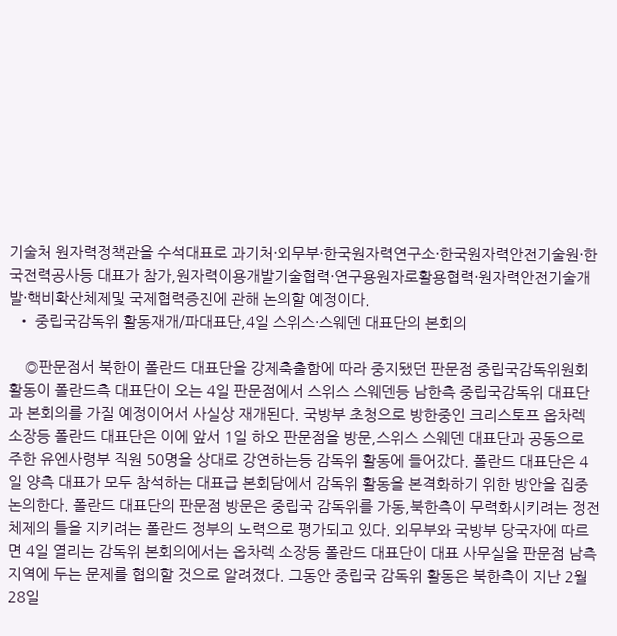기술처 원자력정책관을 수석대표로 과기처·외무부·한국원자력연구소·한국원자력안전기술원·한국전력공사등 대표가 참가,원자력이용개발기술협력·연구용원자로활용협력·원자력안전기술개발·핵비확산체제및 국제협력증진에 관해 논의할 예정이다.
  • 중립국감독위 활동재개/파대표단,4일 스위스·스웨덴 대표단의 본회의

    ◎판문점서 북한이 폴란드 대표단을 강제축출함에 따라 중지됐던 판문점 중립국감독위원회 활동이 폴란드측 대표단이 오는 4일 판문점에서 스위스 스웨덴등 남한측 중립국감독위 대표단과 본회의를 가질 예정이어서 사실상 재개된다. 국방부 초청으로 방한중인 크리스토프 옵차렉 소장등 폴란드 대표단은 이에 앞서 1일 하오 판문점을 방문,스위스 스웨덴 대표단과 공동으로 주한 유엔사령부 직원 50명을 상대로 강연하는등 감독위 활동에 들어갔다. 폴란드 대표단은 4일 양측 대표가 모두 참석하는 대표급 본회담에서 감독위 활동을 본격화하기 위한 방안을 집중 논의한다. 폴란드 대표단의 판문점 방문은 중립국 감독위를 가동,북한측이 무력화시키려는 정전체제의 틀을 지키려는 폴란드 정부의 노력으로 평가되고 있다. 외무부와 국방부 당국자에 따르면 4일 열리는 감독위 본회의에서는 옵차렉 소장등 폴란드 대표단이 대표 사무실을 판문점 남측지역에 두는 문제를 협의할 것으로 알려졌다. 그동안 중립국 감독위 활동은 북한측이 지난 2월28일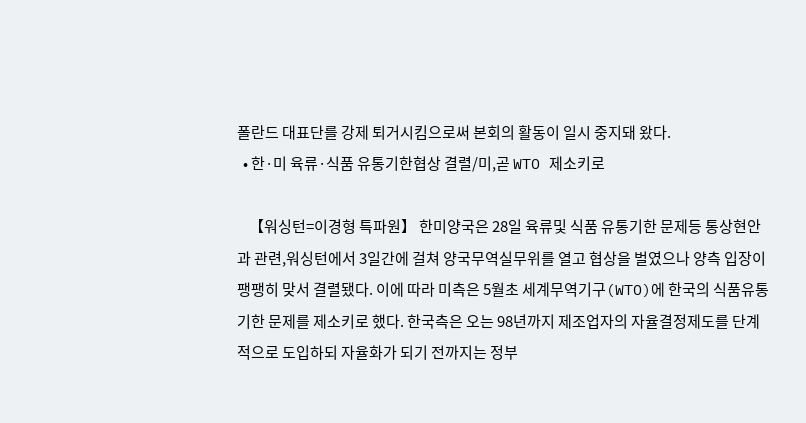폴란드 대표단를 강제 퇴거시킴으로써 본회의 활동이 일시 중지돼 왔다.
  • 한·미 육류·식품 유통기한협상 결렬/미,곧 WTO 제소키로

    【워싱턴=이경형 특파원】 한미양국은 28일 육류및 식품 유통기한 문제등 통상현안과 관련,워싱턴에서 3일간에 걸쳐 양국무역실무위를 열고 협상을 벌였으나 양측 입장이 팽팽히 맞서 결렬됐다. 이에 따라 미측은 5월초 세계무역기구(WTO)에 한국의 식품유통기한 문제를 제소키로 했다. 한국측은 오는 98년까지 제조업자의 자율결정제도를 단계적으로 도입하되 자율화가 되기 전까지는 정부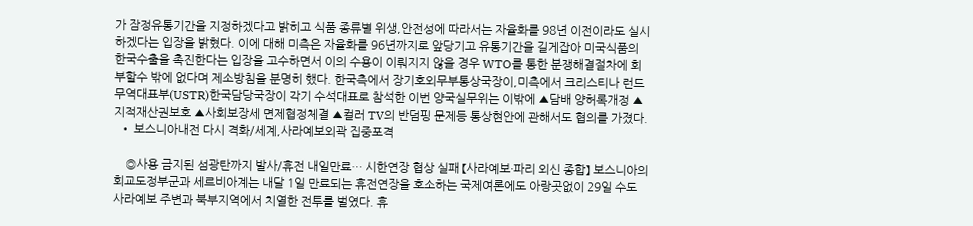가 잠정유통기간을 지정하겠다고 밝히고 식품 종류별 위생,안전성에 따라서는 자율화를 98년 이전이라도 실시하겠다는 입장을 밝혔다. 이에 대해 미측은 자율화를 96년까지로 앞당기고 유통기간을 길게잡아 미국식품의 한국수출을 촉진한다는 입장을 고수하면서 이의 수용이 이뤄지지 않을 경우 WTO를 통한 분쟁해결절차에 회부할수 밖에 없다며 제소방침을 분명히 했다. 한국측에서 장기호외무부통상국장이,미측에서 크리스티나 런드무역대표부(USTR)한국담당국장이 각기 수석대표로 참석한 이번 양국실무위는 이밖에 ▲담배 양허록개정 ▲지적재산권보호 ▲사회보장세 면제협정체결 ▲컬러 TV의 반덤핑 문제등 통상현안에 관해서도 협의를 가졌다.
  • 보스니아내전 다시 격화/세계,사라예보외곽 집중포격

    ◎사용 금지된 섬광탄까지 발사/휴전 내일만료… 시한연장 협상 실패 【사라예보·파리 외신 종합】 보스니아의 회교도정부군과 세르비아계는 내달 1일 만료되는 휴전연장을 호소하는 국제여론에도 아랑곳없이 29일 수도 사라예보 주변과 북부지역에서 치열한 전투를 벌였다. 휴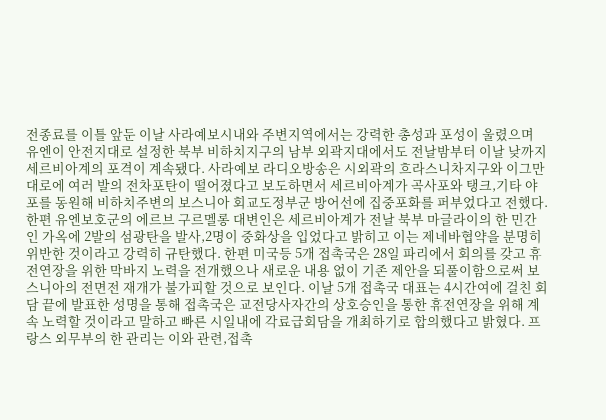전종료를 이틀 앞둔 이날 사라예보시내와 주변지역에서는 강력한 총성과 포성이 울렸으며 유엔이 안전지대로 설정한 북부 비하치지구의 남부 외곽지대에서도 전날밤부터 이날 낮까지 세르비아계의 포격이 계속됐다. 사라예보 라디오방송은 시외곽의 흐라스니차지구와 이그만대로에 여러 발의 전차포탄이 떨어졌다고 보도하면서 세르비아계가 곡사포와 탱크,기타 야포를 동원해 비하치주변의 보스니아 회교도정부군 방어선에 집중포화를 퍼부었다고 전했다. 한편 유엔보호군의 에르브 구르멜롱 대변인은 세르비아계가 전날 북부 마글라이의 한 민간인 가옥에 2발의 섬광탄을 발사,2명이 중화상을 입었다고 밝히고 이는 제네바협약을 분명히 위반한 것이라고 강력히 규탄했다. 한편 미국등 5개 접촉국은 28일 파리에서 회의를 갖고 휴전연장을 위한 막바지 노력을 전개했으나 새로운 내용 없이 기존 제안을 되풀이함으로써 보스니아의 전면전 재개가 불가피할 것으로 보인다. 이날 5개 접촉국 대표는 4시간여에 걸친 회담 끝에 발표한 성명을 통해 접촉국은 교전당사자간의 상호승인을 통한 휴전연장을 위해 계속 노력할 것이라고 말하고 빠른 시일내에 각료급회담을 개최하기로 합의했다고 밝혔다. 프랑스 외무부의 한 관리는 이와 관련,접촉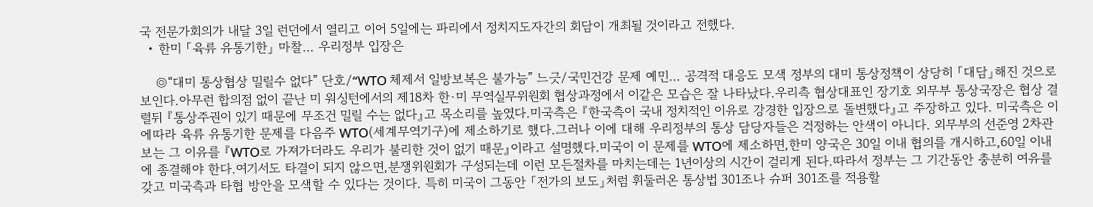국 전문가회의가 내달 3일 런던에서 열리고 이어 5일에는 파리에서 정치지도자간의 회담이 개최될 것이라고 전했다.
  • 한미 「육류 유통기한」 마찰… 우리정부 입장은

    ◎“대미 통상협상 밀릴수 없다” 단호/“WTO 체제서 일방보복은 불가능” 느긋/국민건강 문제 예민… 공격적 대응도 모색 정부의 대미 통상정책이 상당히 「대담」해진 것으로 보인다.아무런 합의점 없이 끝난 미 워싱턴에서의 제18차 한·미 무역실무위원회 협상과정에서 이같은 모습은 잘 나타났다.우리측 협상대표인 장기호 외무부 통상국장은 협상 결렬뒤 『통상주권이 있기 때문에 무조건 밀릴 수는 없다』고 목소리를 높였다.미국측은 『한국측이 국내 정치적인 이유로 강경한 입장으로 돌변했다』고 주장하고 있다. 미국측은 이에따라 육류 유통기한 문제를 다음주 WTO(세계무역기구)에 제소하기로 했다.그러나 이에 대해 우리정부의 통상 담당자들은 걱정하는 안색이 아니다. 외무부의 선준영 2차관보는 그 이유를 『WTO로 가져가더라도 우리가 불리한 것이 없기 때문』이라고 설명했다.미국이 이 문제를 WTO에 제소하면,한미 양국은 30일 이내 협의를 개시하고,60일 이내에 종결해야 한다.여기서도 타결이 되지 않으면,분쟁위원회가 구성되는데 이런 모든절차를 마치는데는 1년이상의 시간이 걸리게 된다.따라서 정부는 그 기간동안 충분히 여유를 갖고 미국측과 타협 방안을 모색할 수 있다는 것이다. 특히 미국이 그동안 「전가의 보도」처럼 휘둘러온 통상법 301조나 슈퍼 301조를 적용할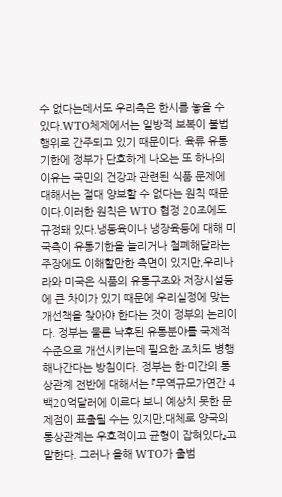수 없다는데서도 우리측은 한시름 놓을 수 있다.WTO체제에서는 일방적 보복이 불법행위로 간주되고 있기 때문이다. 육류 유통기한에 정부가 단호하게 나오는 또 하나의 이유는 국민의 건강과 관련된 식품 문제에 대해서는 절대 양보할 수 없다는 원칙 때문이다.이러한 원칙은 WTO 협정 20조에도 규정돼 있다.냉동육이나 냉장육등에 대해 미국측이 유통기한을 늘리거나 철폐해달라는 주장에도 이해할만한 측면이 있지만,우리나라와 미국은 식품의 유통구조와 저장시설등에 큰 차이가 있기 때문에 우리실정에 맞는 개선책을 찾아야 한다는 것이 정부의 논리이다. 정부는 물론 낙후된 유통분야를 국제적 수준으로 개선시키는데 필요한 조치도 병행해나간다는 방침이다. 정부는 한·미간의 통상관계 전반에 대해서는 『무역규모가연간 4백20억달러에 이르다 보니 예상치 못한 문제점이 표출될 수는 있지만,대체로 양국의 통상관계는 우호적이고 균형이 잡혀있다』고 말한다. 그러나 올해 WTO가 출범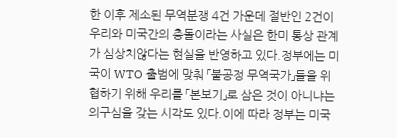한 이후 제소된 무역분쟁 4건 가운데 절반인 2건이 우리와 미국간의 충돌이라는 사실은 한미 통상 관계가 심상치않다는 현실을 반영하고 있다.정부에는 미국이 WTO 출범에 맞춰 「불공정 무역국가」들을 위협하기 위해 우리를 「본보기」로 삼은 것이 아니냐는 의구심을 갖는 시각도 있다.이에 따라 정부는 미국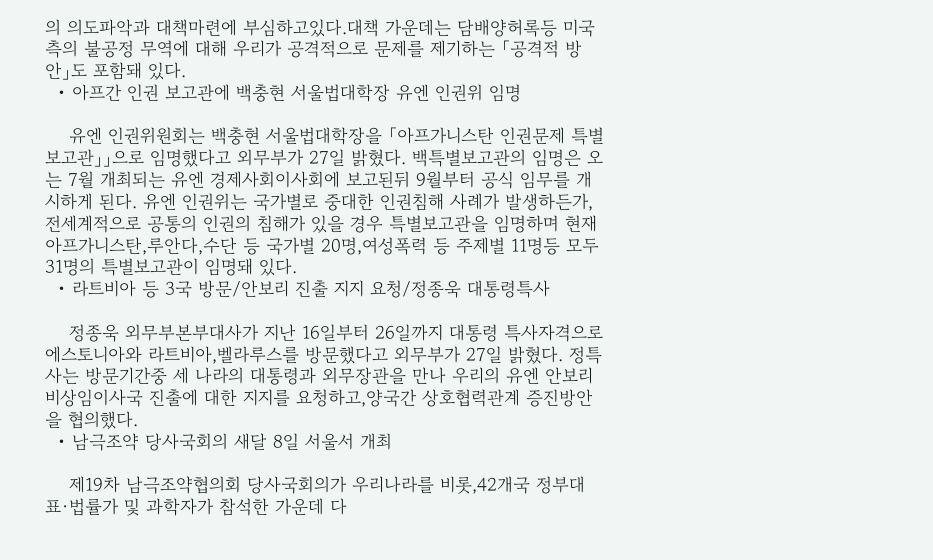의 의도파악과 대책마련에 부심하고있다.대책 가운데는 담배양허록등 미국측의 불공정 무역에 대해 우리가 공격적으로 문제를 제기하는 「공격적 방안」도 포함돼 있다.
  • 아프간 인권 보고관에 백충현 서울법대학장 유엔 인권위 임명

    유엔 인권위원회는 백충현 서울법대학장을 「아프가니스탄 인권문제 특별보고관」」으로 임명했다고 외무부가 27일 밝혔다. 백특별보고관의 임명은 오는 7월 개최되는 유엔 경제사회이사회에 보고된뒤 9월부터 공식 임무를 개시하게 된다. 유엔 인권위는 국가별로 중대한 인권침해 사례가 발생하든가,전세계적으로 공통의 인권의 침해가 있을 경우 특별보고관을 임명하며 현재 아프가니스탄,루안다,수단 등 국가별 20명,여성폭력 등 주제별 11명등 모두 31명의 특별보고관이 임명돼 있다.
  • 라트비아 등 3국 방문/안보리 진출 지지 요청/정종욱 대통령특사

    정종욱 외무부본부대사가 지난 16일부터 26일까지 대통령 특사자격으로 에스토니아와 라트비아,벨라루스를 방문했다고 외무부가 27일 밝혔다. 정특사는 방문기간중 세 나라의 대통령과 외무장관을 만나 우리의 유엔 안보리 비상임이사국 진출에 대한 지지를 요청하고,양국간 상호협력관계 증진방안을 협의했다.
  • 남극조약 당사국회의 새달 8일 서울서 개최

    제19차 남극조약협의회 당사국회의가 우리나라를 비롯,42개국 정부대표·법률가 및 과학자가 참석한 가운데 다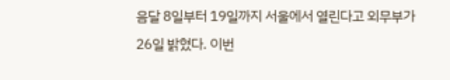음달 8일부터 19일까지 서울에서 열린다고 외무부가 26일 밝혔다. 이번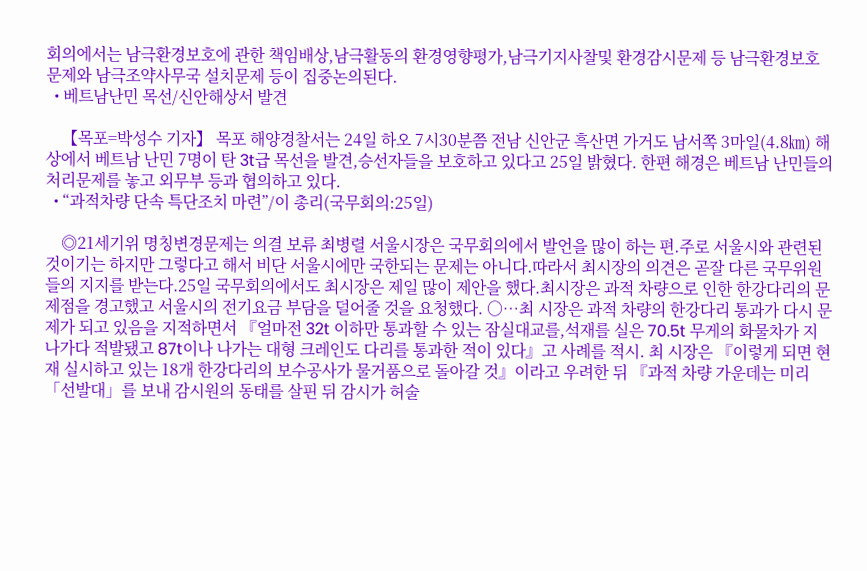회의에서는 남극환경보호에 관한 책임배상,남극활동의 환경영향평가,남극기지사찰및 환경감시문제 등 남극환경보호문제와 남극조약사무국 설치문제 등이 집중논의된다.
  • 베트남난민 목선/신안해상서 발견

    【목포=박성수 기자】 목포 해양경찰서는 24일 하오 7시30분쯤 전남 신안군 흑산면 가거도 남서쪽 3마일(4.8㎞) 해상에서 베트남 난민 7명이 탄 3t급 목선을 발견,승선자들을 보호하고 있다고 25일 밝혔다. 한편 해경은 베트남 난민들의 처리문제를 놓고 외무부 등과 협의하고 있다.
  • “과적차량 단속 특단조치 마련”/이 총리(국무회의:25일)

    ◎21세기위 명칭변경문제는 의결 보류 최병렬 서울시장은 국무회의에서 발언을 많이 하는 편.주로 서울시와 관련된 것이기는 하지만 그렇다고 해서 비단 서울시에만 국한되는 문제는 아니다.따라서 최시장의 의견은 곧잘 다른 국무위원들의 지지를 받는다.25일 국무회의에서도 최시장은 제일 많이 제안을 했다.최시장은 과적 차량으로 인한 한강다리의 문제점을 경고했고 서울시의 전기요금 부담을 덜어줄 것을 요청했다. ○…최 시장은 과적 차량의 한강다리 통과가 다시 문제가 되고 있음을 지적하면서 『얼마전 32t 이하만 통과할 수 있는 잠실대교를,석재를 실은 70.5t 무게의 화물차가 지나가다 적발됐고 87t이나 나가는 대형 크레인도 다리를 통과한 적이 있다』고 사례를 적시. 최 시장은 『이렇게 되면 현재 실시하고 있는 18개 한강다리의 보수공사가 물거품으로 돌아갈 것』이라고 우려한 뒤 『과적 차량 가운데는 미리 「선발대」를 보내 감시원의 동태를 살핀 뒤 감시가 허술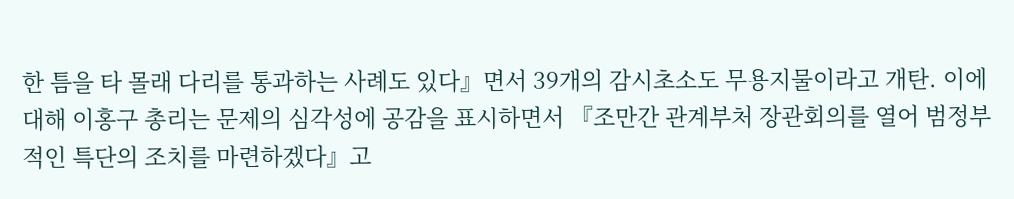한 틈을 타 몰래 다리를 통과하는 사례도 있다』면서 39개의 감시초소도 무용지물이라고 개탄. 이에 대해 이홍구 총리는 문제의 심각성에 공감을 표시하면서 『조만간 관계부처 장관회의를 열어 범정부적인 특단의 조치를 마련하겠다』고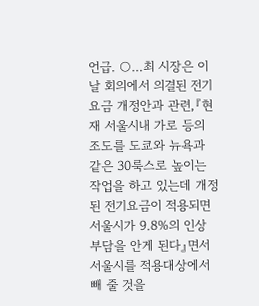언급. ○…최 시장은 이날 회의에서 의결된 전기요금 개정안과 관련,『현재 서울시내 가로 등의 조도를 도쿄와 뉴욕과 같은 30룩스로 높이는 작업을 하고 있는데 개정된 전기요금이 적용되면 서울시가 9.8%의 인상 부담을 안게 된다』면서 서울시를 적용대상에서 빼 줄 것을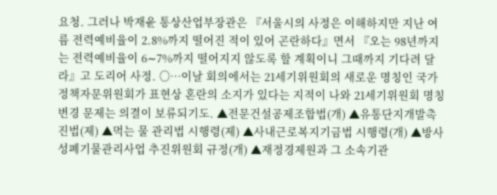요청. 그러나 박재윤 통상산업부장관은 『서울시의 사정은 이해하지만 지난 여름 전력예비율이 2.8%까지 떨어진 적이 있어 곤란하다』면서 『오는 98년까지는 전력예비율이 6∼7%까지 떨어지지 않도록 할 계획이니 그때까지 기다려 달라』고 도리어 사정. ○…이날 회의에서는 21세기위원회의 새로운 명칭인 국가정책자문위원회가 표현상 혼란의 소지가 있다는 지적이 나와 21세기위원회 명칭변경 문제는 의결이 보류되기도. ▲전문건설공제조합법(개) ▲유통단지개발촉진법(제) ▲먹는 물 관리법 시행령(제) ▲사내근로복지기금법 시행령(개) ▲방사성폐기물관리사업 추진위원회 규정(개) ▲재정경제원과 그 소속기관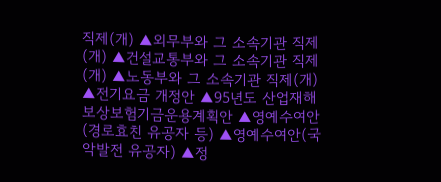직제(개) ▲외무부와 그 소속기관 직제(개) ▲건설교통부와 그 소속기관 직제(개) ▲노동부와 그 소속기관 직제(개) ▲전기요금 개정안 ▲95년도 산업재해보상보험기금운용계획안 ▲영예수여안(경로효친 유공자 등) ▲영예수여안(국악발전 유공자) ▲정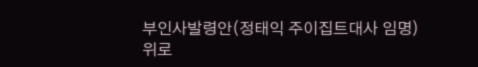부인사발령안(정태익 주이집트대사 임명)
위로